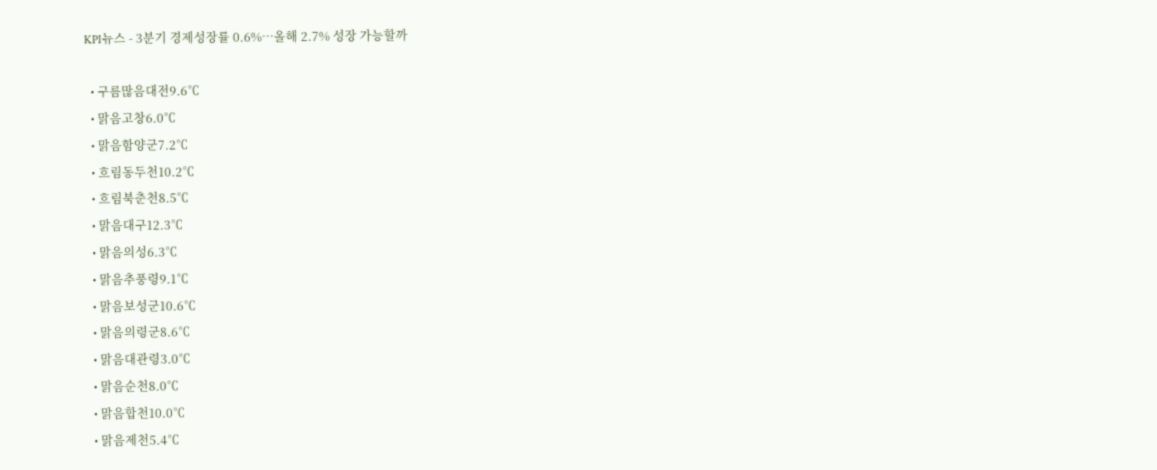KPI뉴스 - 3분기 경제성장률 0.6%…올해 2.7% 성장 가능할까

  • 구름많음대전9.6℃
  • 맑음고창6.0℃
  • 맑음함양군7.2℃
  • 흐림동두천10.2℃
  • 흐림북춘천8.5℃
  • 맑음대구12.3℃
  • 맑음의성6.3℃
  • 맑음추풍령9.1℃
  • 맑음보성군10.6℃
  • 맑음의령군8.6℃
  • 맑음대관령3.0℃
  • 맑음순천8.0℃
  • 맑음합천10.0℃
  • 맑음제천5.4℃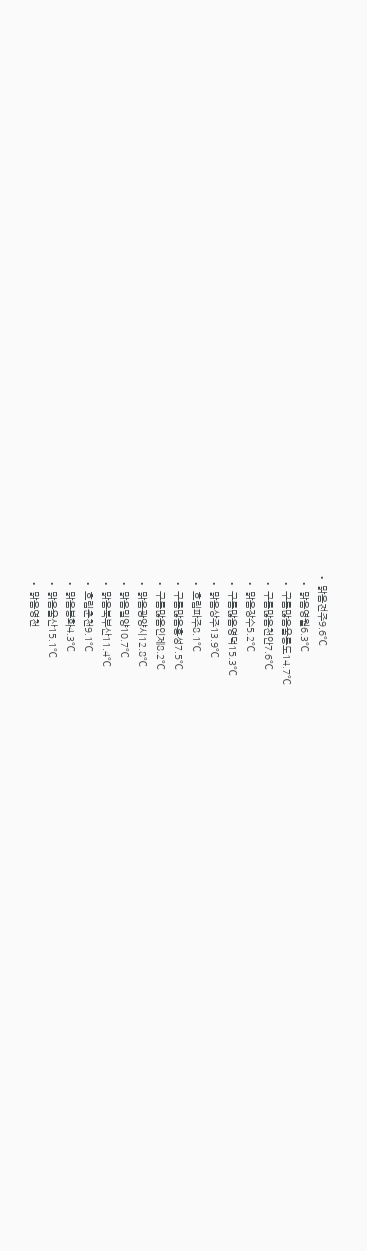• 맑음전주9.6℃
  • 맑음영월6.3℃
  • 구름많음울릉도14.7℃
  • 구름많음천안7.6℃
  • 맑음장수5.2℃
  • 구름많음영덕15.3℃
  • 맑음상주13.9℃
  • 흐림파주8.1℃
  • 구름많음홍성7.5℃
  • 구름많음인제8.2℃
  • 맑음광양시12.8℃
  • 맑음밀양10.7℃
  • 맑음북부산11.4℃
  • 흐림춘천9.1℃
  • 맑음봉화4.3℃
  • 맑음울산15.1℃
  • 맑음영천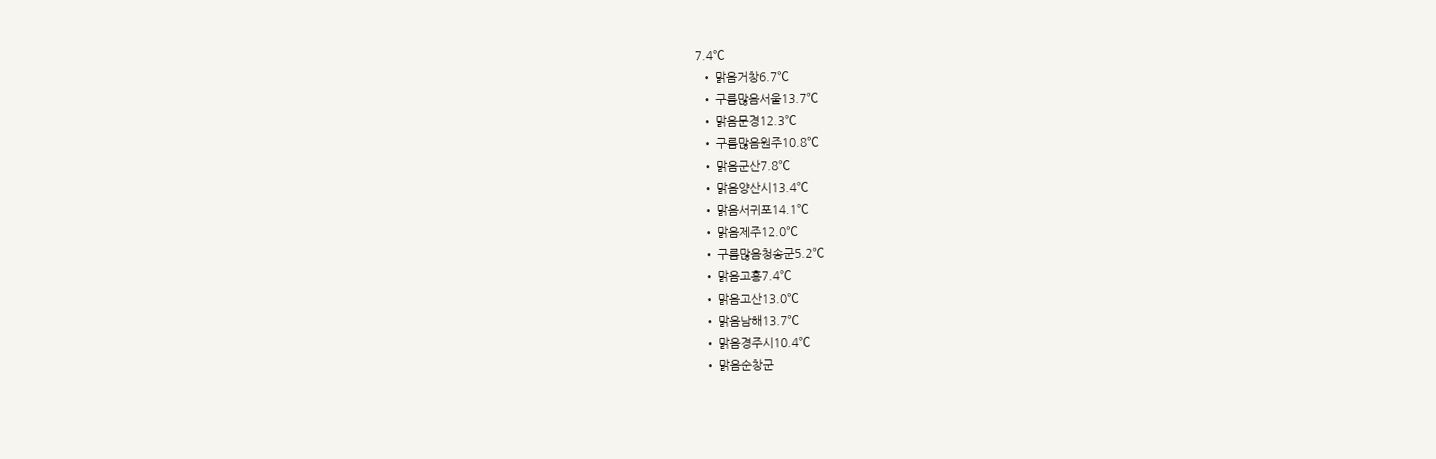7.4℃
  • 맑음거창6.7℃
  • 구름많음서울13.7℃
  • 맑음문경12.3℃
  • 구름많음원주10.8℃
  • 맑음군산7.8℃
  • 맑음양산시13.4℃
  • 맑음서귀포14.1℃
  • 맑음제주12.0℃
  • 구름많음청송군5.2℃
  • 맑음고흥7.4℃
  • 맑음고산13.0℃
  • 맑음남해13.7℃
  • 맑음경주시10.4℃
  • 맑음순창군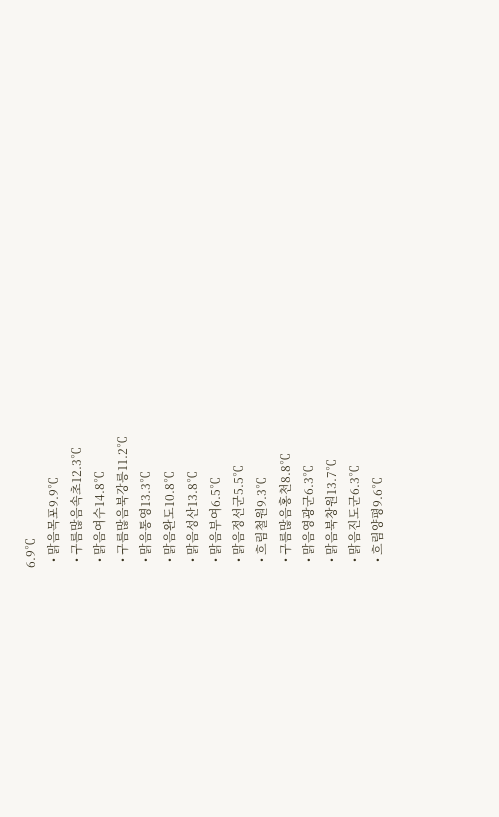6.9℃
  • 맑음목포9.9℃
  • 구름많음속초12.3℃
  • 맑음여수14.8℃
  • 구름많음북강릉11.2℃
  • 맑음통영13.3℃
  • 맑음완도10.8℃
  • 맑음성산13.8℃
  • 맑음부여6.5℃
  • 맑음정선군5.5℃
  • 흐림철원9.3℃
  • 구름많음홍천8.8℃
  • 맑음영광군6.3℃
  • 맑음북창원13.7℃
  • 맑음진도군6.3℃
  • 흐림양평9.6℃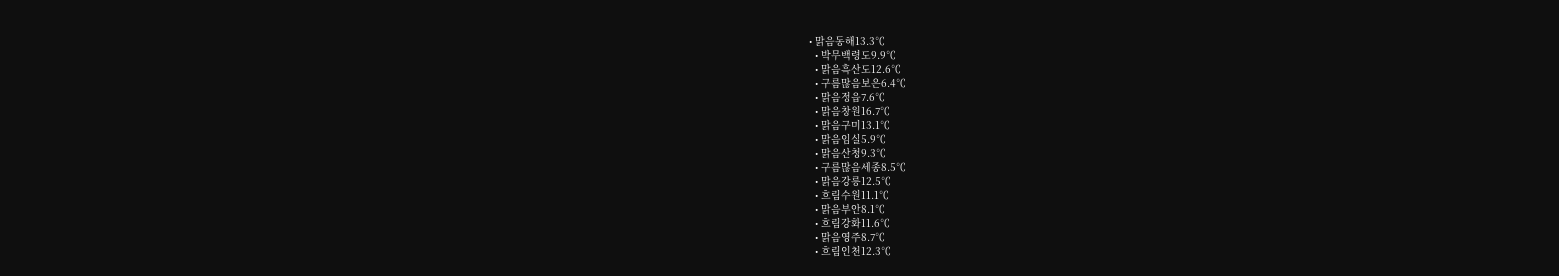• 맑음동해13.3℃
  • 박무백령도9.9℃
  • 맑음흑산도12.6℃
  • 구름많음보은6.4℃
  • 맑음정읍7.6℃
  • 맑음창원16.7℃
  • 맑음구미13.1℃
  • 맑음임실5.9℃
  • 맑음산청9.3℃
  • 구름많음세종8.5℃
  • 맑음강릉12.5℃
  • 흐림수원11.1℃
  • 맑음부안8.1℃
  • 흐림강화11.6℃
  • 맑음영주8.7℃
  • 흐림인천12.3℃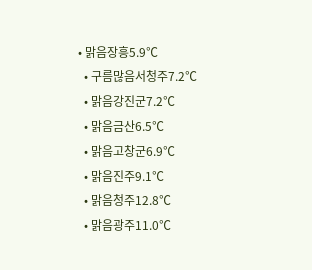• 맑음장흥5.9℃
  • 구름많음서청주7.2℃
  • 맑음강진군7.2℃
  • 맑음금산6.5℃
  • 맑음고창군6.9℃
  • 맑음진주9.1℃
  • 맑음청주12.8℃
  • 맑음광주11.0℃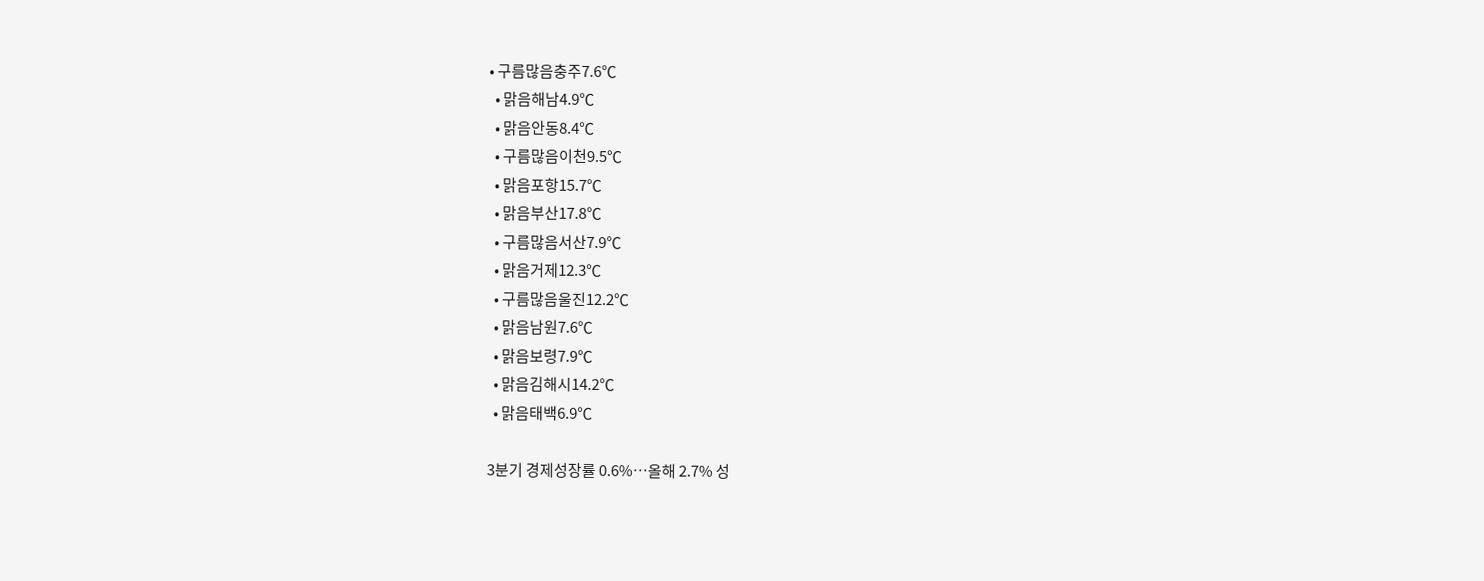• 구름많음충주7.6℃
  • 맑음해남4.9℃
  • 맑음안동8.4℃
  • 구름많음이천9.5℃
  • 맑음포항15.7℃
  • 맑음부산17.8℃
  • 구름많음서산7.9℃
  • 맑음거제12.3℃
  • 구름많음울진12.2℃
  • 맑음남원7.6℃
  • 맑음보령7.9℃
  • 맑음김해시14.2℃
  • 맑음태백6.9℃

3분기 경제성장률 0.6%…올해 2.7% 성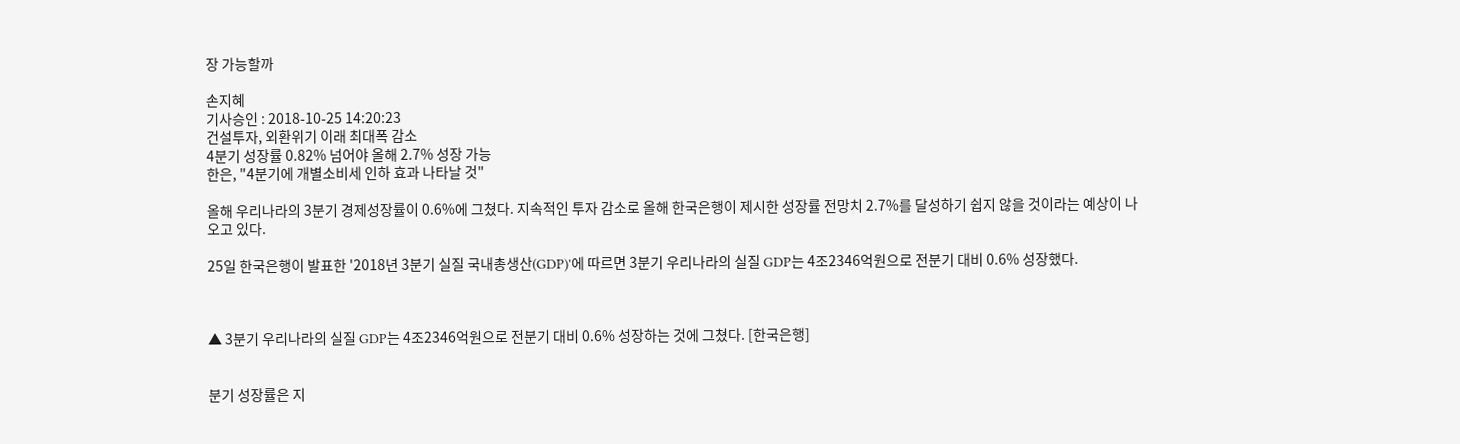장 가능할까

손지혜
기사승인 : 2018-10-25 14:20:23
건설투자, 외환위기 이래 최대폭 감소
4분기 성장률 0.82% 넘어야 올해 2.7% 성장 가능
한은, "4분기에 개별소비세 인하 효과 나타날 것"

올해 우리나라의 3분기 경제성장률이 0.6%에 그쳤다. 지속적인 투자 감소로 올해 한국은행이 제시한 성장률 전망치 2.7%를 달성하기 쉽지 않을 것이라는 예상이 나오고 있다.

25일 한국은행이 발표한 '2018년 3분기 실질 국내총생산(GDP)'에 따르면 3분기 우리나라의 실질 GDP는 4조2346억원으로 전분기 대비 0.6% 성장했다.



▲ 3분기 우리나라의 실질 GDP는 4조2346억원으로 전분기 대비 0.6% 성장하는 것에 그쳤다. [한국은행]


분기 성장률은 지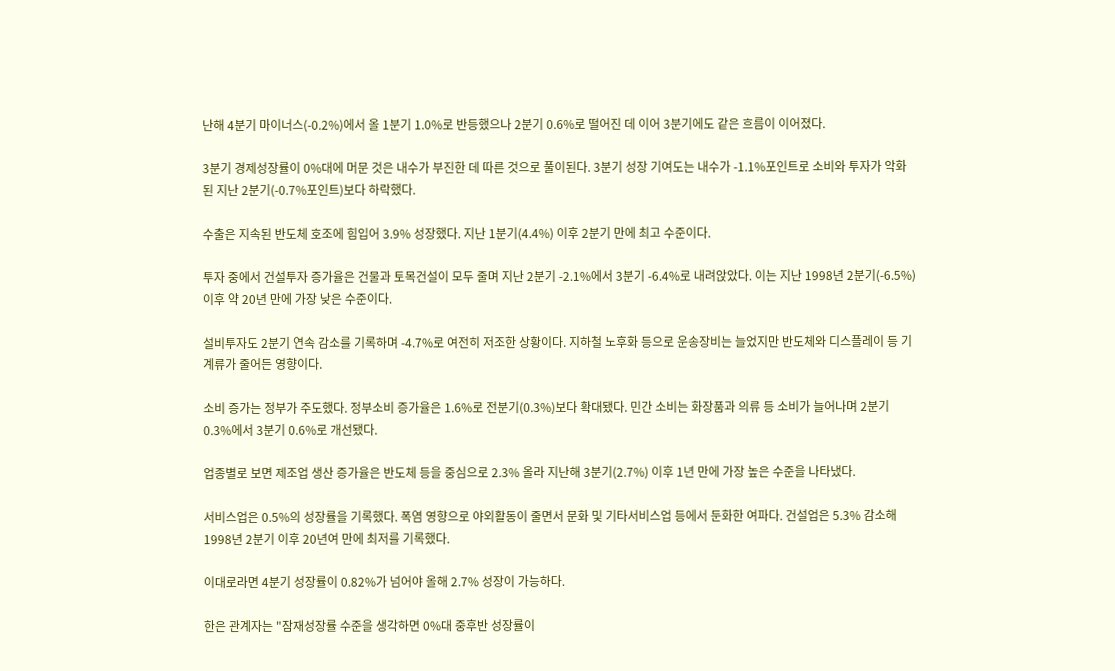난해 4분기 마이너스(-0.2%)에서 올 1분기 1.0%로 반등했으나 2분기 0.6%로 떨어진 데 이어 3분기에도 같은 흐름이 이어졌다.

3분기 경제성장률이 0%대에 머문 것은 내수가 부진한 데 따른 것으로 풀이된다. 3분기 성장 기여도는 내수가 -1.1%포인트로 소비와 투자가 악화된 지난 2분기(-0.7%포인트)보다 하락했다.

수출은 지속된 반도체 호조에 힘입어 3.9% 성장했다. 지난 1분기(4.4%) 이후 2분기 만에 최고 수준이다.

투자 중에서 건설투자 증가율은 건물과 토목건설이 모두 줄며 지난 2분기 -2.1%에서 3분기 -6.4%로 내려앉았다. 이는 지난 1998년 2분기(-6.5%) 이후 약 20년 만에 가장 낮은 수준이다.

설비투자도 2분기 연속 감소를 기록하며 -4.7%로 여전히 저조한 상황이다. 지하철 노후화 등으로 운송장비는 늘었지만 반도체와 디스플레이 등 기계류가 줄어든 영향이다.

소비 증가는 정부가 주도했다. 정부소비 증가율은 1.6%로 전분기(0.3%)보다 확대됐다. 민간 소비는 화장품과 의류 등 소비가 늘어나며 2분기 0.3%에서 3분기 0.6%로 개선됐다.

업종별로 보면 제조업 생산 증가율은 반도체 등을 중심으로 2.3% 올라 지난해 3분기(2.7%) 이후 1년 만에 가장 높은 수준을 나타냈다.

서비스업은 0.5%의 성장률을 기록했다. 폭염 영향으로 야외활동이 줄면서 문화 및 기타서비스업 등에서 둔화한 여파다. 건설업은 5.3% 감소해 1998년 2분기 이후 20년여 만에 최저를 기록했다.

이대로라면 4분기 성장률이 0.82%가 넘어야 올해 2.7% 성장이 가능하다.

한은 관계자는 "잠재성장률 수준을 생각하면 0%대 중후반 성장률이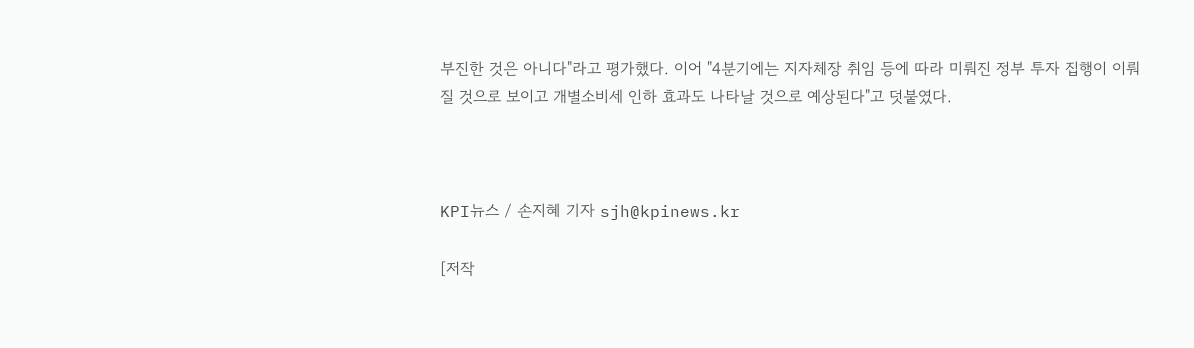부진한 것은 아니다"라고 평가했다. 이어 "4분기에는 지자체장 취임 등에 따라 미뤄진 정부 투자 집행이 이뤄질 것으로 보이고 개별소비세 인하 효과도 나타날 것으로 예상된다"고 덧붙였다.



KPI뉴스 / 손지혜 기자 sjh@kpinews.kr

[저작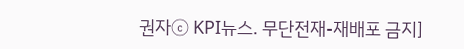권자ⓒ KPI뉴스. 무단전재-재배포 금지]